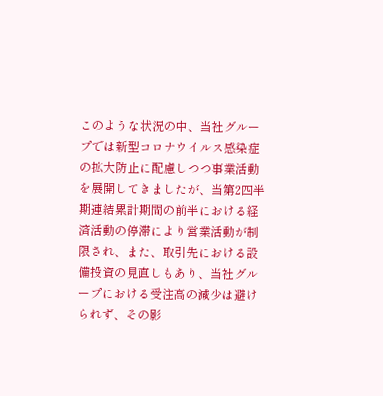このような状況の中、当社グループでは新型コロナウイルス感染症の拡大防止に配慮しつつ事業活動を展開してきましたが、当第2四半期連結累計期間の前半における経済活動の停滞により営業活動が制限され、また、取引先における設備投資の見直しもあり、当社グループにおける受注高の減少は避けられず、その影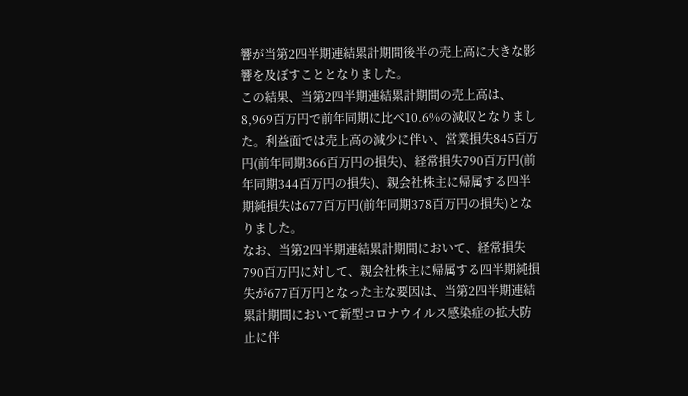響が当第2四半期連結累計期間後半の売上高に大きな影響を及ぼすこととなりました。
この結果、当第2四半期連結累計期間の売上高は、8,969百万円で前年同期に比べ10.6%の減収となりました。利益面では売上高の減少に伴い、営業損失845百万円(前年同期366百万円の損失)、経常損失790百万円(前年同期344百万円の損失)、親会社株主に帰属する四半期純損失は677百万円(前年同期378百万円の損失)となりました。
なお、当第2四半期連結累計期間において、経常損失790百万円に対して、親会社株主に帰属する四半期純損失が677百万円となった主な要因は、当第2四半期連結累計期間において新型コロナウイルス感染症の拡大防止に伴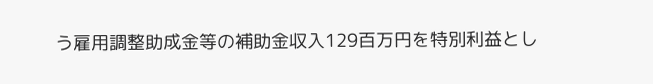う雇用調整助成金等の補助金収入129百万円を特別利益とし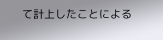て計上したことによる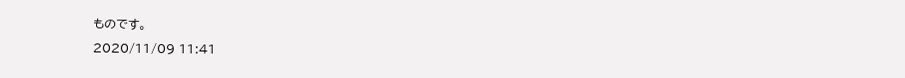ものです。
2020/11/09 11:41